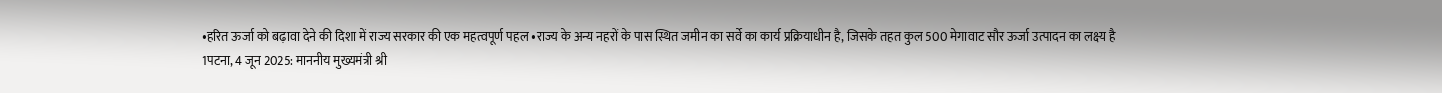•हरित ऊर्जा को बढ़ावा देने की दिशा में राज्य सरकार की एक महत्वपूर्ण पहल •राज्य के अन्य नहरों के पास स्थित जमीन का सर्वे का कार्य प्रक्रियाधीन है, जिसके तहत कुल 500 मेगावाट सौर ऊर्जा उत्पादन का लक्ष्य है
1पटना, 4 जून 2025: माननीय मुख्यमंत्री श्री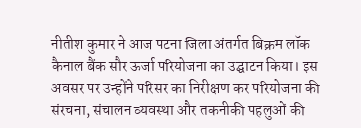नीतीश कुमार ने आज पटना जिला अंतर्गत बिक्रम लॉक कैनाल बैंक सौर ऊर्जा परियोजना का उद्घाटन किया। इस अवसर पर उन्होंने परिसर का निरीक्षण कर परियोजना की संरचना, संचालन व्यवस्था और तकनीकी पहलुओं की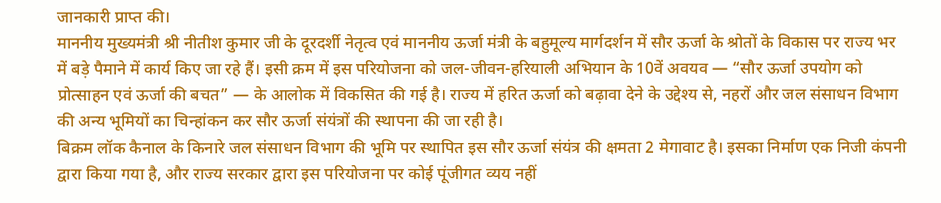जानकारी प्राप्त की।
माननीय मुख्यमंत्री श्री नीतीश कुमार जी के दूरदर्शी नेतृत्व एवं माननीय ऊर्जा मंत्री के बहुमूल्य मार्गदर्शन में सौर ऊर्जा के श्रोतों के विकास पर राज्य भर में बड़े पैमाने में कार्य किए जा रहे हैं। इसी क्रम में इस परियोजना को जल-जीवन-हरियाली अभियान के 10वें अवयव — “सौर ऊर्जा उपयोग को प्रोत्साहन एवं ऊर्जा की बचत” — के आलोक में विकसित की गई है। राज्य में हरित ऊर्जा को बढ़ावा देने के उद्देश्य से, नहरों और जल संसाधन विभाग की अन्य भूमियों का चिन्हांकन कर सौर ऊर्जा संयंत्रों की स्थापना की जा रही है।
बिक्रम लॉक कैनाल के किनारे जल संसाधन विभाग की भूमि पर स्थापित इस सौर ऊर्जा संयंत्र की क्षमता 2 मेगावाट है। इसका निर्माण एक निजी कंपनी द्वारा किया गया है, और राज्य सरकार द्वारा इस परियोजना पर कोई पूंजीगत व्यय नहीं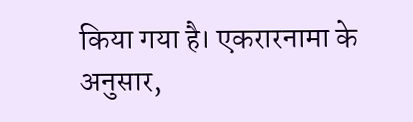किया गया है। एकरारनामा के अनुसार,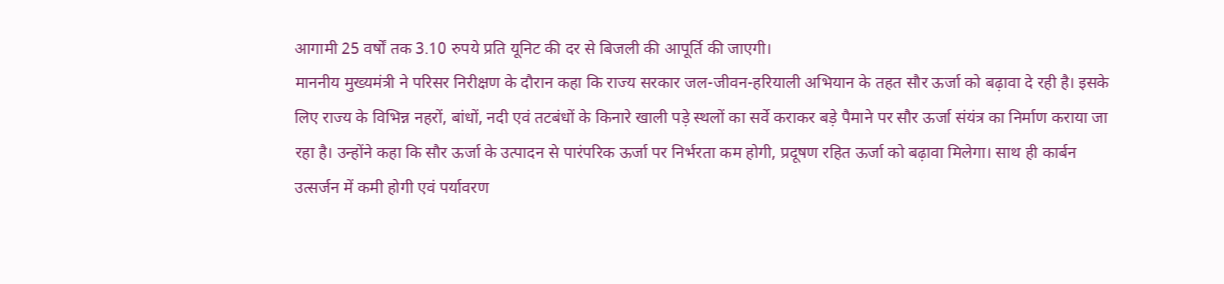आगामी 25 वर्षों तक 3.10 रुपये प्रति यूनिट की दर से बिजली की आपूर्ति की जाएगी।
माननीय मुख्यमंत्री ने परिसर निरीक्षण के दौरान कहा कि राज्य सरकार जल-जीवन-हरियाली अभियान के तहत सौर ऊर्जा को बढ़ावा दे रही है। इसके लिए राज्य के विभिन्न नहरों, बांधों, नदी एवं तटबंधों के किनारे खाली पड़े स्थलों का सर्वे कराकर बड़े पैमाने पर सौर ऊर्जा संयंत्र का निर्माण कराया जा रहा है। उन्होंने कहा कि सौर ऊर्जा के उत्पादन से पारंपरिक ऊर्जा पर निर्भरता कम होगी, प्रदूषण रहित ऊर्जा को बढ़ावा मिलेगा। साथ ही कार्बन उत्सर्जन में कमी होगी एवं पर्यावरण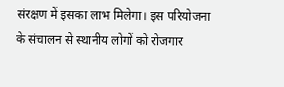संरक्षण में इसका लाभ मिलेगा। इस परियोजना के संचालन से स्थानीय लोगों को रोजगार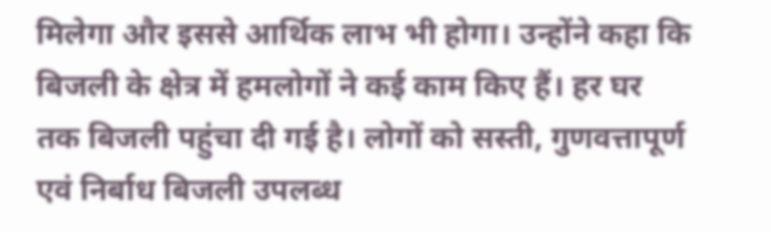मिलेगा और इससे आर्थिक लाभ भी होगा। उन्होंने कहा कि बिजली के क्षेत्र में हमलोगों ने कई काम किए हैं। हर घर तक बिजली पहुंचा दी गई है। लोगों को सस्ती, गुणवत्तापूर्ण एवं निर्बाध बिजली उपलब्ध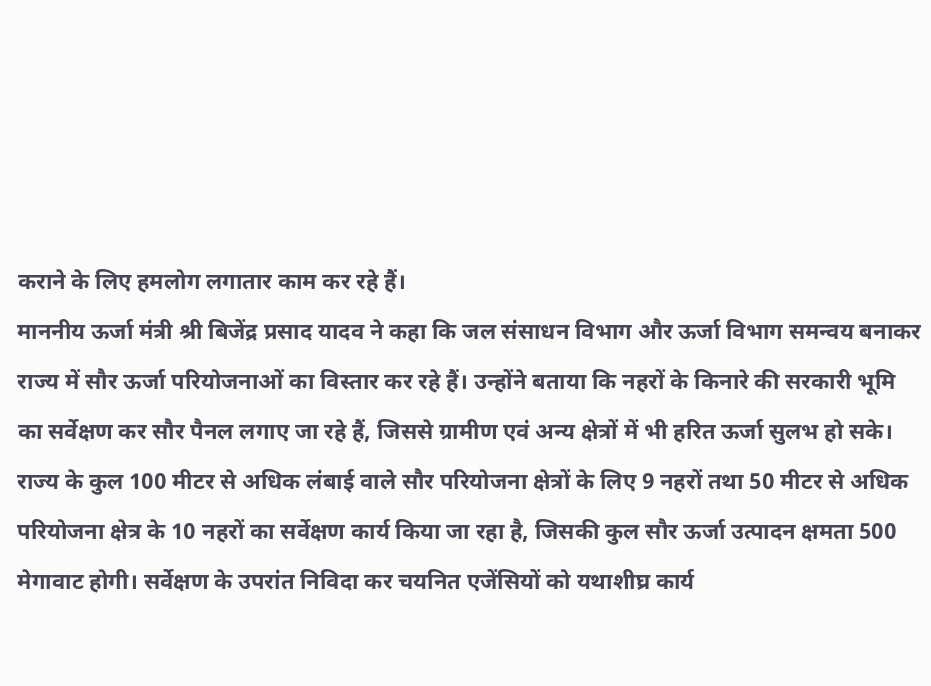कराने के लिए हमलोग लगातार काम कर रहे हैं।
माननीय ऊर्जा मंत्री श्री बिजेंद्र प्रसाद यादव ने कहा कि जल संसाधन विभाग और ऊर्जा विभाग समन्वय बनाकर राज्य में सौर ऊर्जा परियोजनाओं का विस्तार कर रहे हैं। उन्होंने बताया कि नहरों के किनारे की सरकारी भूमि का सर्वेक्षण कर सौर पैनल लगाए जा रहे हैं, जिससे ग्रामीण एवं अन्य क्षेत्रों में भी हरित ऊर्जा सुलभ हो सके।
राज्य के कुल 100 मीटर से अधिक लंबाई वाले सौर परियोजना क्षेत्रों के लिए 9 नहरों तथा 50 मीटर से अधिक परियोजना क्षेत्र के 10 नहरों का सर्वेक्षण कार्य किया जा रहा है, जिसकी कुल सौर ऊर्जा उत्पादन क्षमता 500 मेगावाट होगी। सर्वेक्षण के उपरांत निविदा कर चयनित एजेंसियों को यथाशीघ्र कार्य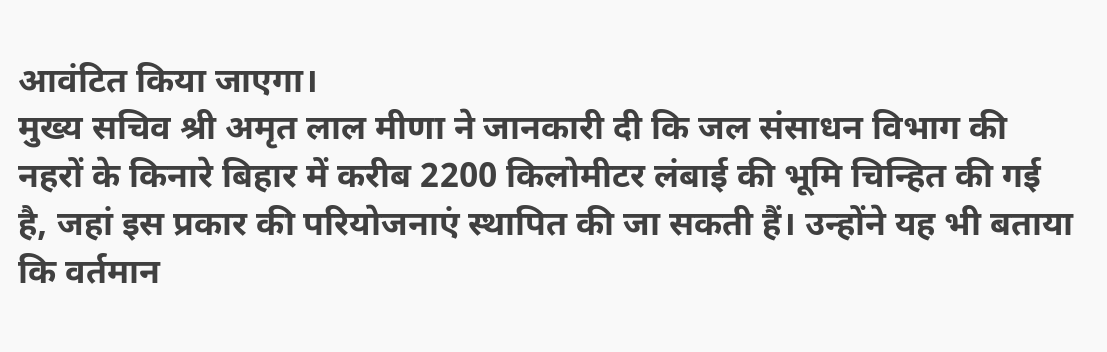आवंटित किया जाएगा।
मुख्य सचिव श्री अमृत लाल मीणा ने जानकारी दी कि जल संसाधन विभाग की नहरों के किनारे बिहार में करीब 2200 किलोमीटर लंबाई की भूमि चिन्हित की गई है, जहां इस प्रकार की परियोजनाएं स्थापित की जा सकती हैं। उन्होंने यह भी बताया कि वर्तमान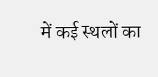में कई स्थलों का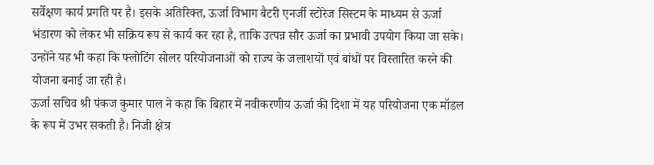सर्वेक्षण कार्य प्रगति पर है। इसके अतिरिक्त, ऊर्जा विभाग बैटरी एनर्जी स्टोरेज सिस्टम के माध्यम से ऊर्जा भंडारण को लेकर भी सक्रिय रूप से कार्य कर रहा है, ताकि उत्पन्न सौर ऊर्जा का प्रभावी उपयोग किया जा सके। उन्होंने यह भी कहा कि फ्लोटिंग सोलर परियोजनाओं को राज्य के जलाशयों एवं बांधों पर विस्तारित करने की योजना बनाई जा रही है।
ऊर्जा सचिव श्री पंकज कुमार पाल ने कहा कि बिहार में नवीकरणीय ऊर्जा की दिशा में यह परियोजना एक मॉडल के रूप में उभर सकती है। निजी क्षेत्र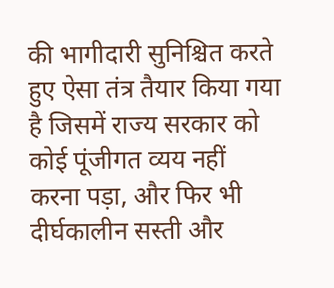की भागीदारी सुनिश्चित करते हुए ऐसा तंत्र तैयार किया गया है जिसमें राज्य सरकार को कोई पूंजीगत व्यय नहीं करना पड़ा, और फिर भी दीर्घकालीन सस्ती और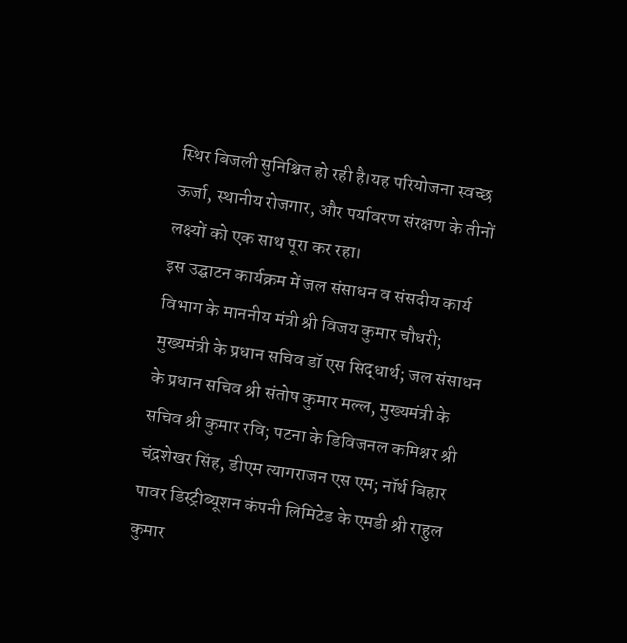स्थिर बिजली सुनिश्चित हो रही है।यह परियोजना स्वच्छ ऊर्जा, स्थानीय रोजगार, और पर्यावरण संरक्षण के तीनों लक्ष्यों को एक साथ पूरा कर रहा।
इस उद्घाटन कार्यक्रम में जल संसाधन व संसदीय कार्य विभाग के माननीय मंत्री श्री विजय कुमार चौधरी; मुख्यमंत्री के प्रधान सचिव डॉ एस सिद्धार्थ; जल संसाधन के प्रधान सचिव श्री संतोष कुमार मल्ल, मुख्यमंत्री के सचिव श्री कुमार रवि; पटना के डिविजनल कमिश्नर श्री चंद्रशेखर सिंह, डीएम त्यागराजन एस एम; नॉर्थ बिहार पावर डिस्ट्रीब्यूशन कंपनी लिमिटेड के एमडी श्री राहुल कुमार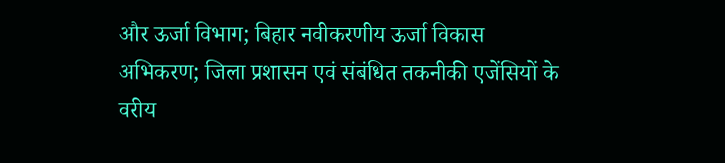और ऊर्जा विभाग; बिहार नवीकरणीय ऊर्जा विकास अभिकरण; जिला प्रशासन एवं संबंधित तकनीकी एजेंसियों के वरीय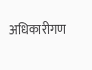अधिकारीगण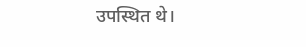उपस्थित थे।